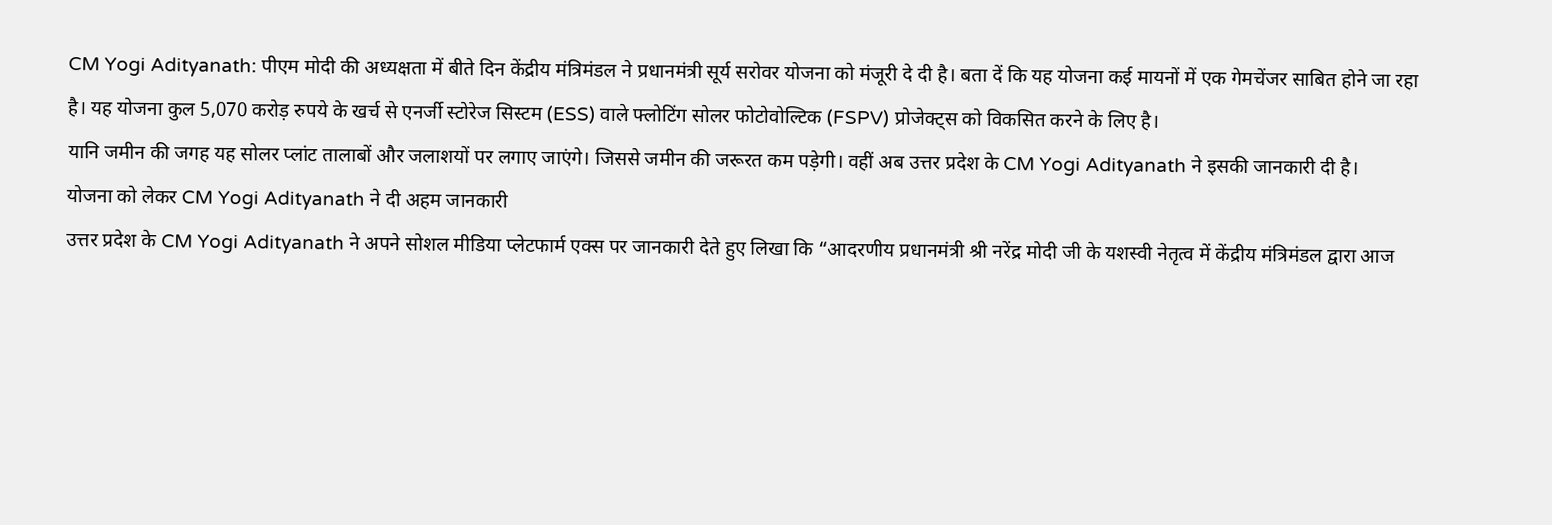CM Yogi Adityanath: पीएम मोदी की अध्यक्षता में बीते दिन केंद्रीय मंत्रिमंडल ने प्रधानमंत्री सूर्य सरोवर योजना को मंजूरी दे दी है। बता दें कि यह योजना कई मायनों में एक गेमचेंजर साबित होने जा रहा है। यह योजना कुल 5,070 करोड़ रुपये के खर्च से एनर्जी स्टोरेज सिस्टम (ESS) वाले फ्लोटिंग सोलर फोटोवोल्टिक (FSPV) प्रोजेक्ट्स को विकसित करने के लिए है।
यानि जमीन की जगह यह सोलर प्लांट तालाबों और जलाशयों पर लगाए जाएंगे। जिससे जमीन की जरूरत कम पड़ेगी। वहीं अब उत्तर प्रदेश के CM Yogi Adityanath ने इसकी जानकारी दी है।
योजना को लेकर CM Yogi Adityanath ने दी अहम जानकारी
उत्तर प्रदेश के CM Yogi Adityanath ने अपने सोशल मीडिया प्लेटफार्म एक्स पर जानकारी देते हुए लिखा कि “आदरणीय प्रधानमंत्री श्री नरेंद्र मोदी जी के यशस्वी नेतृत्व में केंद्रीय मंत्रिमंडल द्वारा आज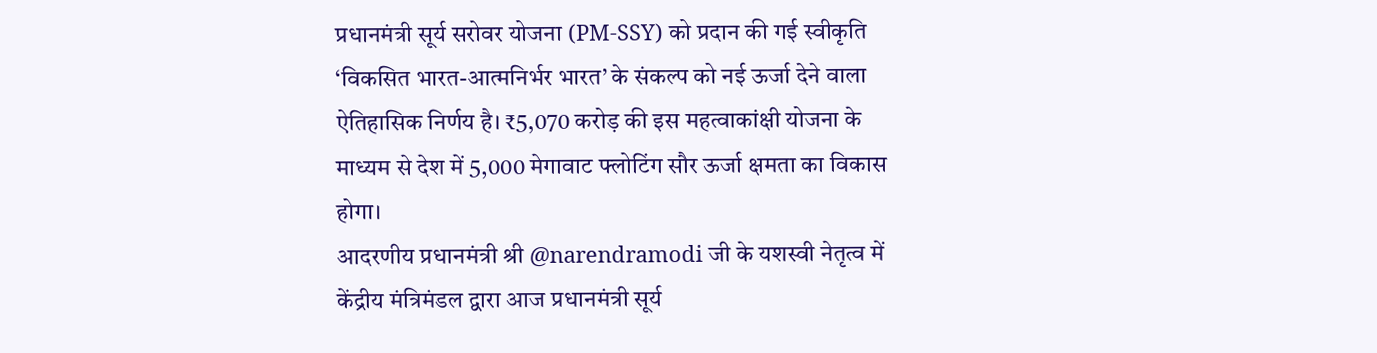प्रधानमंत्री सूर्य सरोवर योजना (PM-SSY) को प्रदान की गई स्वीकृति ‘विकसित भारत-आत्मनिर्भर भारत’ के संकल्प को नई ऊर्जा देने वाला ऐतिहासिक निर्णय है। ₹5,070 करोड़ की इस महत्वाकांक्षी योजना के माध्यम से देश में 5,000 मेगावाट फ्लोटिंग सौर ऊर्जा क्षमता का विकास होगा।
आदरणीय प्रधानमंत्री श्री @narendramodi जी के यशस्वी नेतृत्व में केंद्रीय मंत्रिमंडल द्वारा आज प्रधानमंत्री सूर्य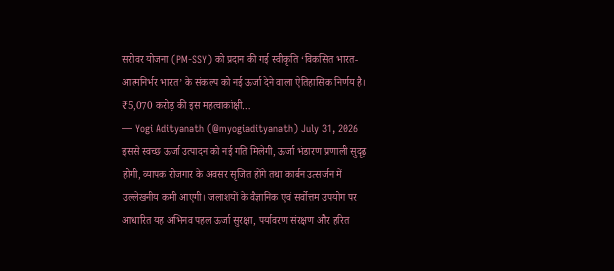सरोवर योजना (PM-SSY) को प्रदान की गई स्वीकृति ‘विकसित भारत-आत्मनिर्भर भारत’ के संकल्प को नई ऊर्जा देने वाला ऐतिहासिक निर्णय है।
₹5,070 करोड़ की इस महत्वाकांक्षी…
— Yogi Adityanath (@myogiadityanath) July 31, 2026
इससे स्वच्छ ऊर्जा उत्पादन को नई गति मिलेगी, ऊर्जा भंडारण प्रणाली सुदृढ़ होगी, व्यापक रोजगार के अवसर सृजित होंगे तथा कार्बन उत्सर्जन में उल्लेखनीय कमी आएगी। जलाशयों के वैज्ञानिक एवं सर्वोत्तम उपयोग पर आधारित यह अभिनव पहल ऊर्जा सुरक्षा, पर्यावरण संरक्षण और हरित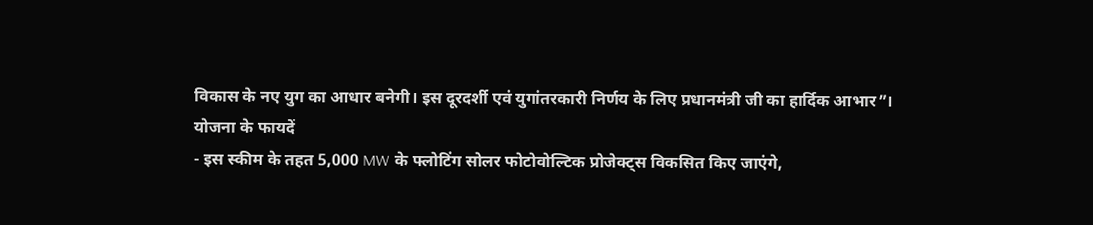विकास के नए युग का आधार बनेगी। इस दूरदर्शी एवं युगांतरकारी निर्णय के लिए प्रधानमंत्री जी का हार्दिक आभार”।
योजना के फायदें
- इस स्कीम के तहत 5,000 MW के फ्लोटिंग सोलर फोटोवोल्टिक प्रोजेक्ट्स विकसित किए जाएंगे,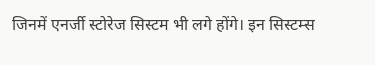जिनमें एनर्जी स्टोरेज सिस्टम भी लगे होंगे। इन सिस्टम्स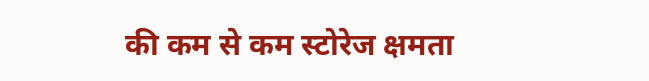की कम से कम स्टोरेज क्षमता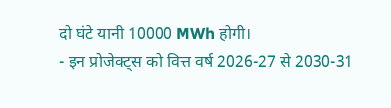दो घंटे यानी 10000 MWh होगी।
- इन प्रोजेक्ट्स को वित्त वर्ष 2026-27 से 2030-31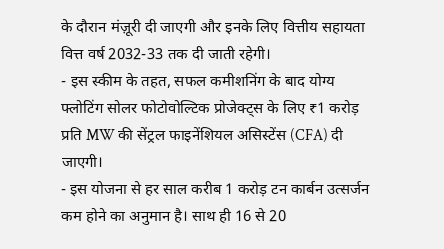के दौरान मंज़ूरी दी जाएगी और इनके लिए वित्तीय सहायता वित्त वर्ष 2032-33 तक दी जाती रहेगी।
- इस स्कीम के तहत, सफल कमीशनिंग के बाद योग्य फ्लोटिंग सोलर फोटोवोल्टिक प्रोजेक्ट्स के लिए ₹1 करोड़ प्रति MW की सेंट्रल फाइनेंशियल असिस्टेंस (CFA) दी जाएगी।
- इस योजना से हर साल करीब 1 करोड़ टन कार्बन उत्सर्जन कम होने का अनुमान है। साथ ही 16 से 20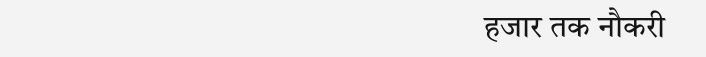हजार तक नौकरी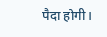पैदा होगी।